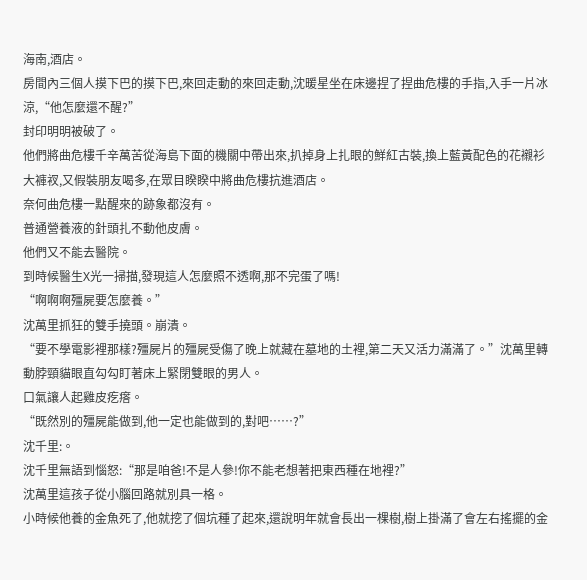海南,酒店。
房間內三個人摸下巴的摸下巴,來回走動的來回走動,沈暖星坐在床邊捏了捏曲危樓的手指,入手一片冰涼,“他怎麼還不醒?”
封印明明被破了。
他們將曲危樓千辛萬苦從海島下面的機關中帶出來,扒掉身上扎眼的鮮紅古裝,換上藍黃配色的花襯衫大褲衩,又假裝朋友喝多,在眾目睽睽中將曲危樓抗進酒店。
奈何曲危樓一點醒來的跡象都沒有。
普通營養液的針頭扎不動他皮膚。
他們又不能去醫院。
到時候醫生X光一掃描,發現這人怎麼照不透啊,那不完蛋了嗎!
“啊啊啊殭屍要怎麼養。”
沈萬里抓狂的雙手撓頭。崩潰。
“要不學電影裡那樣?殭屍片的殭屍受傷了晚上就藏在墓地的土裡,第二天又活力滿滿了。”沈萬里轉動脖頸貓眼直勾勾盯著床上緊閉雙眼的男人。
口氣讓人起雞皮疙瘩。
“既然別的殭屍能做到,他一定也能做到的,對吧……?”
沈千里:。
沈千里無語到惱怒:“那是咱爸!不是人參!你不能老想著把東西種在地裡?”
沈萬里這孩子從小腦回路就別具一格。
小時候他養的金魚死了,他就挖了個坑種了起來,還說明年就會長出一棵樹,樹上掛滿了會左右搖擺的金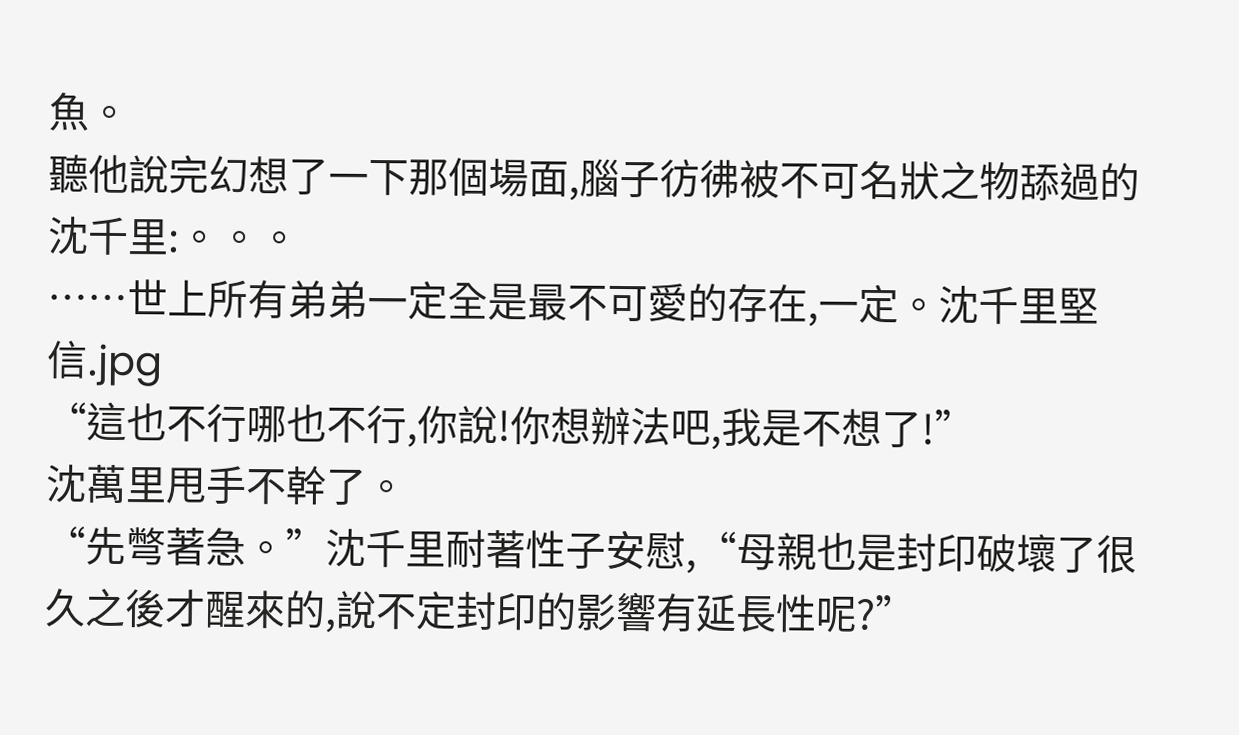魚。
聽他說完幻想了一下那個場面,腦子彷彿被不可名狀之物舔過的沈千里:。。。
……世上所有弟弟一定全是最不可愛的存在,一定。沈千里堅信.jpg
“這也不行哪也不行,你說!你想辦法吧,我是不想了!”
沈萬里甩手不幹了。
“先彆著急。”沈千里耐著性子安慰,“母親也是封印破壞了很久之後才醒來的,說不定封印的影響有延長性呢?”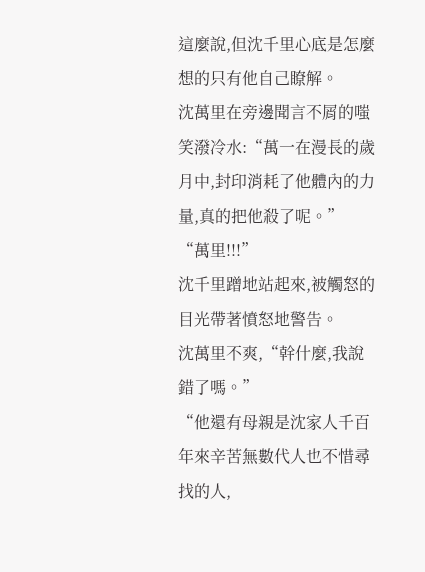這麼說,但沈千里心底是怎麼想的只有他自己瞭解。
沈萬里在旁邊聞言不屑的嗤笑潑冷水:“萬一在漫長的歲月中,封印消耗了他體內的力量,真的把他殺了呢。”
“萬里!!!”
沈千里蹭地站起來,被觸怒的目光帶著憤怒地警告。
沈萬里不爽,“幹什麼,我說錯了嗎。”
“他還有母親是沈家人千百年來辛苦無數代人也不惜尋找的人,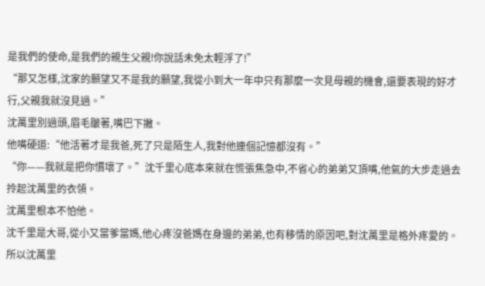是我們的使命,是我們的親生父親!你說話未免太輕浮了!”
“那又怎樣,沈家的願望又不是我的願望,我從小到大一年中只有那麼一次見母親的機會,還要表現的好才行,父親我就沒見過。”
沈萬里別過頭,眉毛皺著,嘴巴下撇。
他嘴硬道:“他活著才是我爸,死了只是陌生人,我對他連個記憶都沒有。”
“你——我就是把你慣壞了。”沈千里心底本來就在慌張焦急中,不省心的弟弟又頂嘴,他氣的大步走過去拎起沈萬里的衣領。
沈萬里根本不怕他。
沈千里是大哥,從小又當爹當媽,他心疼沒爸媽在身邊的弟弟,也有移情的原因吧,對沈萬里是格外疼愛的。
所以沈萬里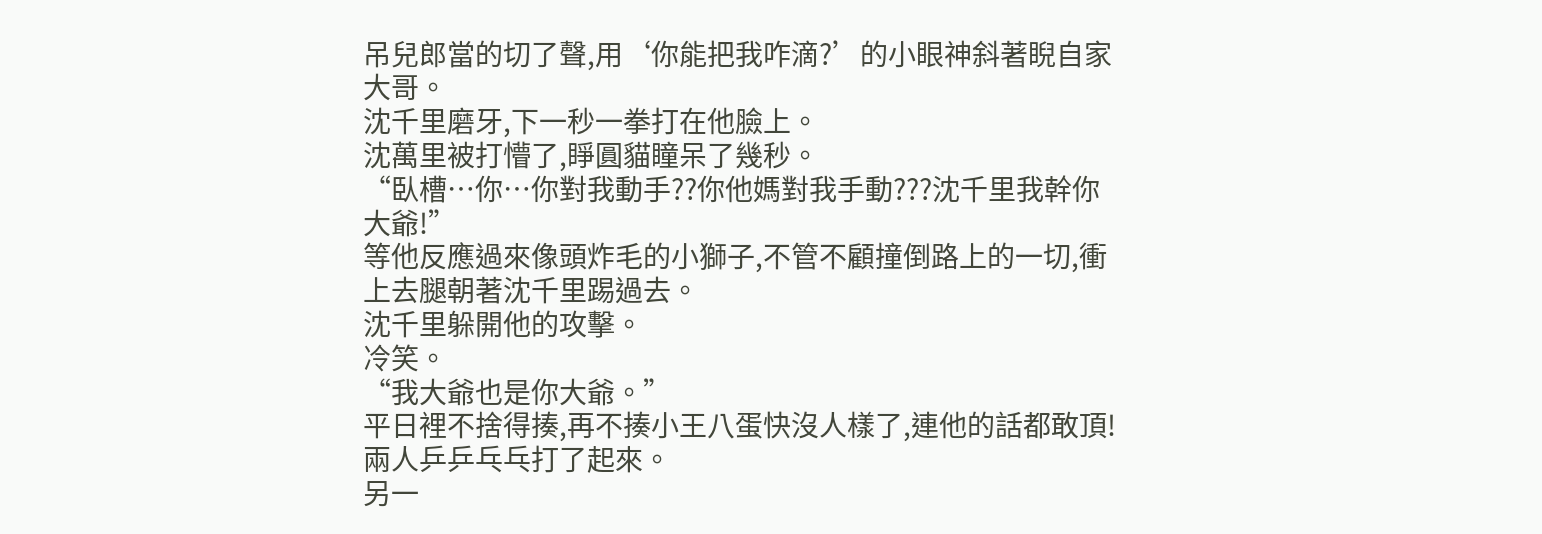吊兒郎當的切了聲,用‘你能把我咋滴?’的小眼神斜著睨自家大哥。
沈千里磨牙,下一秒一拳打在他臉上。
沈萬里被打懵了,睜圓貓瞳呆了幾秒。
“臥槽…你…你對我動手??你他媽對我手動???沈千里我幹你大爺!”
等他反應過來像頭炸毛的小獅子,不管不顧撞倒路上的一切,衝上去腿朝著沈千里踢過去。
沈千里躲開他的攻擊。
冷笑。
“我大爺也是你大爺。”
平日裡不捨得揍,再不揍小王八蛋快沒人樣了,連他的話都敢頂!
兩人乒乒乓乓打了起來。
另一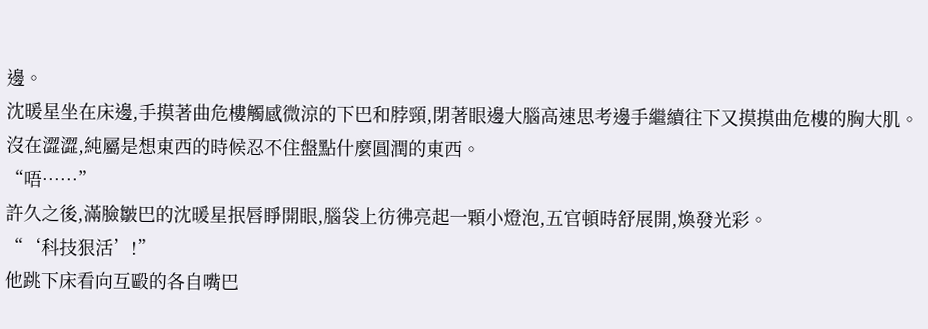邊。
沈暖星坐在床邊,手摸著曲危樓觸感微涼的下巴和脖頸,閉著眼邊大腦高速思考邊手繼續往下又摸摸曲危樓的胸大肌。
沒在澀澀,純屬是想東西的時候忍不住盤點什麼圓潤的東西。
“唔……”
許久之後,滿臉皺巴的沈暖星抿唇睜開眼,腦袋上彷彿亮起一顆小燈泡,五官頓時舒展開,煥發光彩。
“‘科技狠活’!”
他跳下床看向互毆的各自嘴巴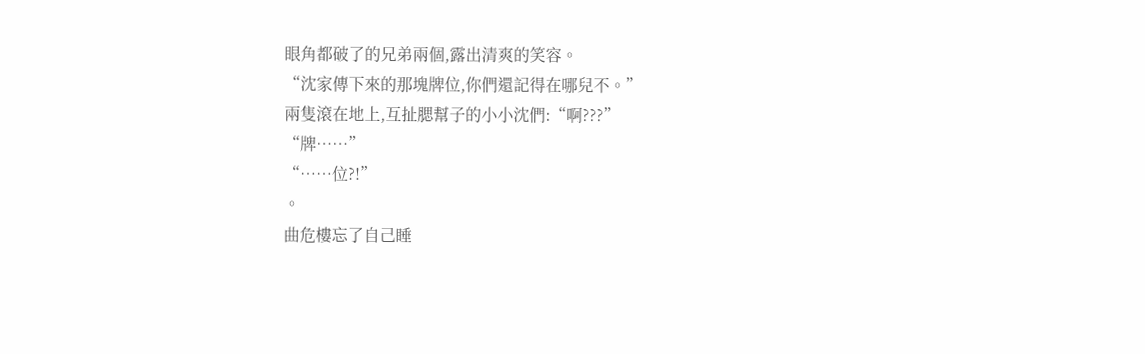眼角都破了的兄弟兩個,露出清爽的笑容。
“沈家傳下來的那塊牌位,你們還記得在哪兒不。”
兩隻滾在地上,互扯腮幫子的小小沈們:“啊???”
“牌……”
“……位?!”
。
曲危樓忘了自己睡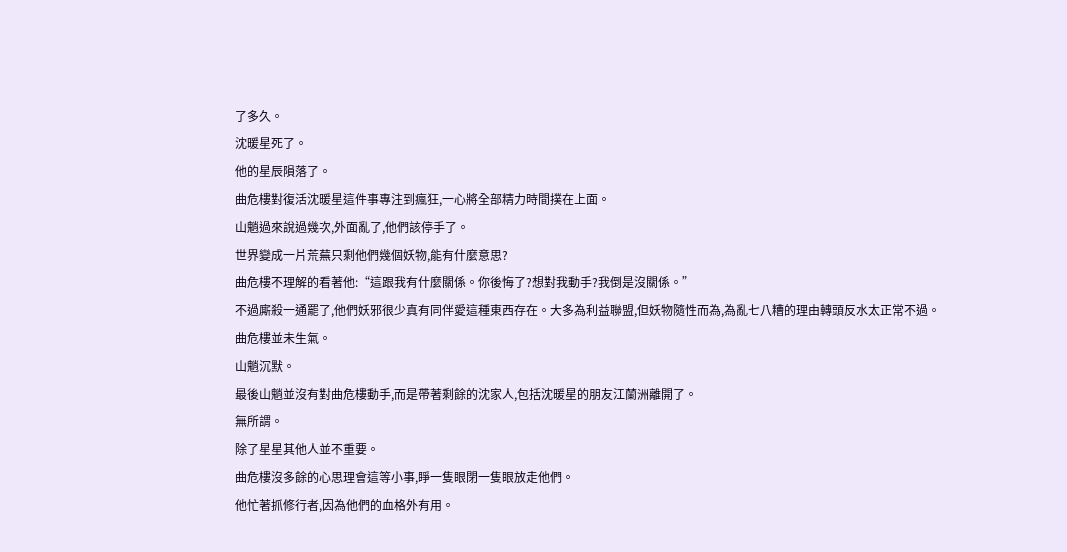了多久。
沈暖星死了。
他的星辰隕落了。
曲危樓對復活沈暖星這件事專注到瘋狂,一心將全部精力時間撲在上面。
山魈過來說過幾次,外面亂了,他們該停手了。
世界變成一片荒蕪只剩他們幾個妖物,能有什麼意思?
曲危樓不理解的看著他:“這跟我有什麼關係。你後悔了?想對我動手?我倒是沒關係。”
不過廝殺一通罷了,他們妖邪很少真有同伴愛這種東西存在。大多為利益聯盟,但妖物隨性而為,為亂七八糟的理由轉頭反水太正常不過。
曲危樓並未生氣。
山魈沉默。
最後山魈並沒有對曲危樓動手,而是帶著剩餘的沈家人,包括沈暖星的朋友江蘭洲離開了。
無所謂。
除了星星其他人並不重要。
曲危樓沒多餘的心思理會這等小事,睜一隻眼閉一隻眼放走他們。
他忙著抓修行者,因為他們的血格外有用。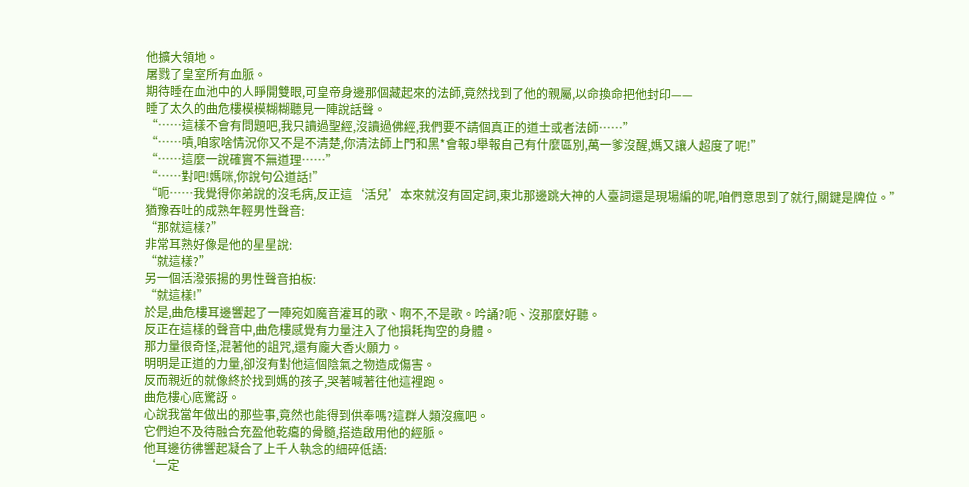他擴大領地。
屠戮了皇室所有血脈。
期待睡在血池中的人睜開雙眼,可皇帝身邊那個藏起來的法師,竟然找到了他的親屬,以命換命把他封印——
睡了太久的曲危樓模模糊糊聽見一陣說話聲。
“……這樣不會有問題吧,我只讀過聖經,沒讀過佛經,我們要不請個真正的道士或者法師……”
“……嘖,咱家啥情況你又不是不清楚,你清法師上門和黑*會報J舉報自己有什麼區別,萬一爹沒醒,媽又讓人超度了呢!”
“……這麼一說確實不無道理……”
“……對吧!媽咪,你說句公道話!”
“呃……我覺得你弟說的沒毛病,反正這‘活兒’本來就沒有固定詞,東北那邊跳大神的人臺詞還是現場編的呢,咱們意思到了就行,關鍵是牌位。”
猶豫吞吐的成熟年輕男性聲音:
“那就這樣?”
非常耳熟好像是他的星星說:
“就這樣?”
另一個活潑張揚的男性聲音拍板:
“就這樣!”
於是,曲危樓耳邊響起了一陣宛如魔音灌耳的歌、啊不,不是歌。吟誦?呃、沒那麼好聽。
反正在這樣的聲音中,曲危樓感覺有力量注入了他損耗掏空的身體。
那力量很奇怪,混著他的詛咒,還有龐大香火願力。
明明是正道的力量,卻沒有對他這個陰氣之物造成傷害。
反而親近的就像終於找到媽的孩子,哭著喊著往他這裡跑。
曲危樓心底驚訝。
心說我當年做出的那些事,竟然也能得到供奉嗎?這群人類沒瘋吧。
它們迫不及待融合充盈他乾癟的骨髓,搭造啟用他的經脈。
他耳邊彷彿響起凝合了上千人執念的細碎低語:
‘一定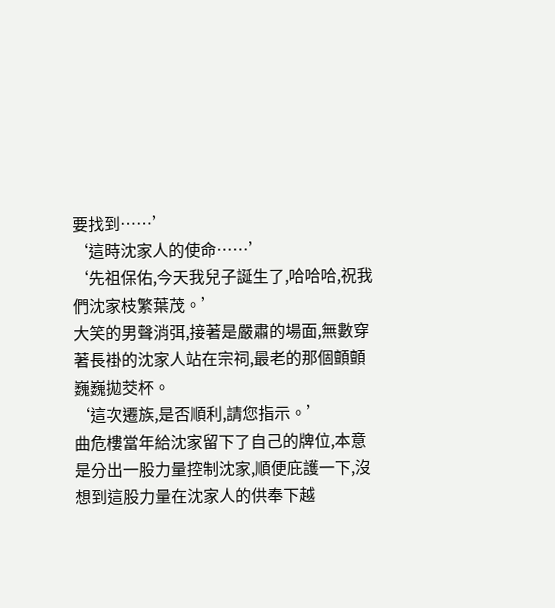要找到……’
‘這時沈家人的使命……’
‘先祖保佑,今天我兒子誕生了,哈哈哈,祝我們沈家枝繁葉茂。’
大笑的男聲消弭,接著是嚴肅的場面,無數穿著長褂的沈家人站在宗祠,最老的那個顫顫巍巍拋茭杯。
‘這次遷族,是否順利,請您指示。’
曲危樓當年給沈家留下了自己的牌位,本意是分出一股力量控制沈家,順便庇護一下,沒想到這股力量在沈家人的供奉下越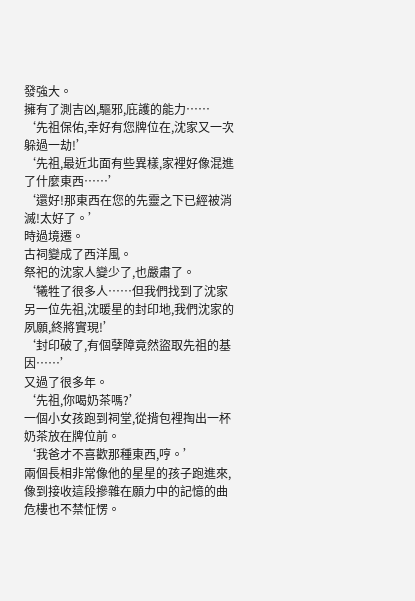發強大。
擁有了測吉凶,驅邪,庇護的能力……
‘先祖保佑,幸好有您牌位在,沈家又一次躲過一劫!’
‘先祖,最近北面有些異樣,家裡好像混進了什麼東西……’
‘還好!那東西在您的先靈之下已經被消滅!太好了。’
時過境遷。
古祠變成了西洋風。
祭祀的沈家人變少了,也嚴肅了。
‘犧牲了很多人……但我們找到了沈家另一位先祖,沈暖星的封印地,我們沈家的夙願,終將實現!’
‘封印破了,有個孽障竟然盜取先祖的基因……’
又過了很多年。
‘先祖,你喝奶茶嗎?’
一個小女孩跑到祠堂,從揹包裡掏出一杯奶茶放在牌位前。
‘我爸才不喜歡那種東西,哼。’
兩個長相非常像他的星星的孩子跑進來,像到接收這段摻雜在願力中的記憶的曲危樓也不禁怔愣。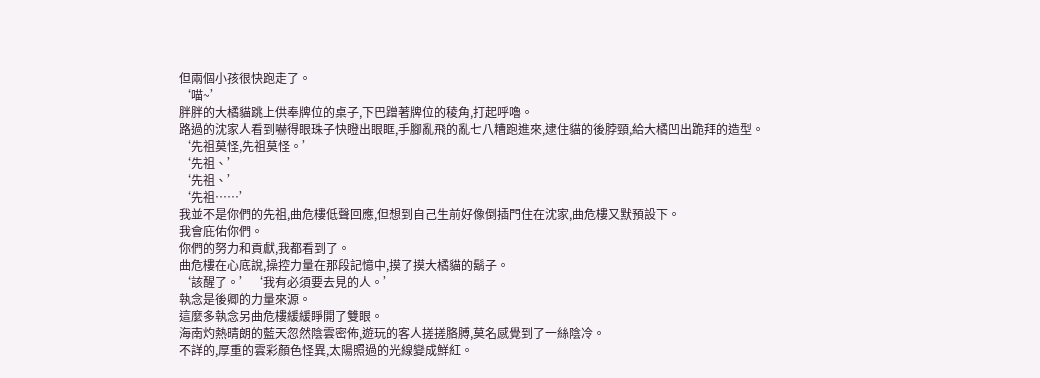但兩個小孩很快跑走了。
‘喵~’
胖胖的大橘貓跳上供奉牌位的桌子,下巴蹭著牌位的稜角,打起呼嚕。
路過的沈家人看到嚇得眼珠子快瞪出眼眶,手腳亂飛的亂七八糟跑進來,逮住貓的後脖頸,給大橘凹出跪拜的造型。
‘先祖莫怪,先祖莫怪。’
‘先祖、’
‘先祖、’
‘先祖……’
我並不是你們的先祖,曲危樓低聲回應,但想到自己生前好像倒插門住在沈家,曲危樓又默預設下。
我會庇佑你們。
你們的努力和貢獻,我都看到了。
曲危樓在心底說,操控力量在那段記憶中,摸了摸大橘貓的鬍子。
‘該醒了。’‘我有必須要去見的人。’
執念是後卿的力量來源。
這麼多執念另曲危樓緩緩睜開了雙眼。
海南灼熱晴朗的藍天忽然陰雲密佈,遊玩的客人搓搓胳膊,莫名感覺到了一絲陰冷。
不詳的,厚重的雲彩顏色怪異,太陽照過的光線變成鮮紅。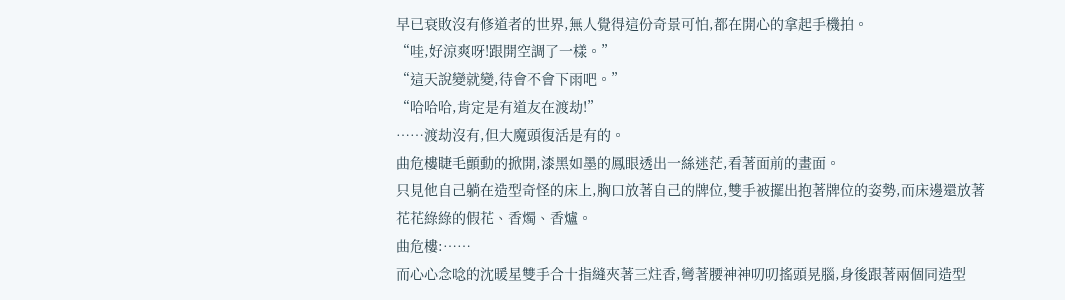早已衰敗沒有修道者的世界,無人覺得這份奇景可怕,都在開心的拿起手機拍。
“哇,好涼爽呀!跟開空調了一樣。”
“這天說變就變,待會不會下雨吧。”
“哈哈哈,肯定是有道友在渡劫!”
……渡劫沒有,但大魔頭復活是有的。
曲危樓睫毛顫動的掀開,漆黑如墨的鳳眼透出一絲迷茫,看著面前的畫面。
只見他自己躺在造型奇怪的床上,胸口放著自己的牌位,雙手被擺出抱著牌位的姿勢,而床邊還放著花花綠綠的假花、香燭、香爐。
曲危樓:……
而心心念唸的沈暖星雙手合十指縫夾著三炷香,彎著腰神神叨叨搖頭晃腦,身後跟著兩個同造型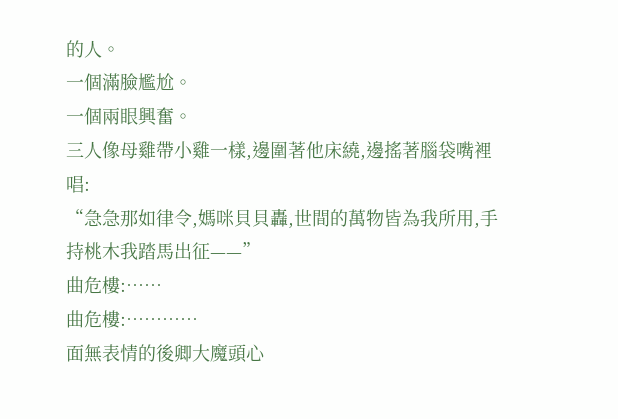的人。
一個滿臉尷尬。
一個兩眼興奮。
三人像母雞帶小雞一樣,邊圍著他床繞,邊搖著腦袋嘴裡唱:
“急急那如律令,媽咪貝貝轟,世間的萬物皆為我所用,手持桃木我踏馬出征——”
曲危樓:……
曲危樓:…………
面無表情的後卿大魔頭心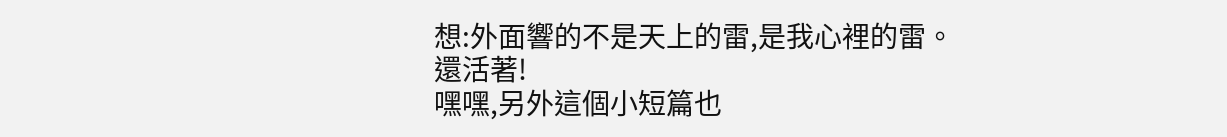想:外面響的不是天上的雷,是我心裡的雷。
還活著!
嘿嘿,另外這個小短篇也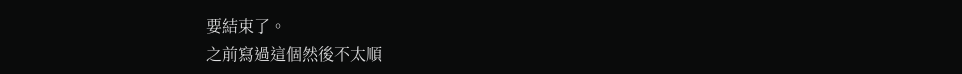要結束了。
之前寫過這個然後不太順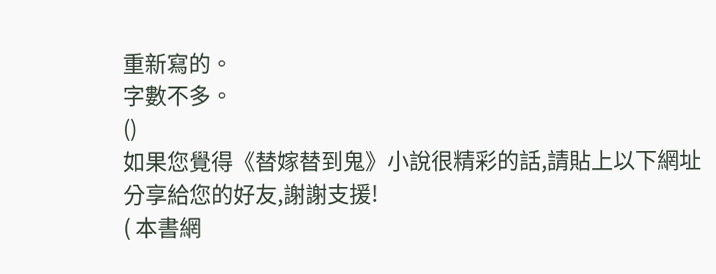重新寫的。
字數不多。
()
如果您覺得《替嫁替到鬼》小說很精彩的話,請貼上以下網址分享給您的好友,謝謝支援!
( 本書網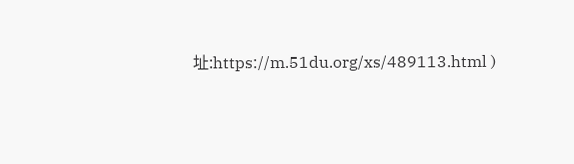址:https://m.51du.org/xs/489113.html )